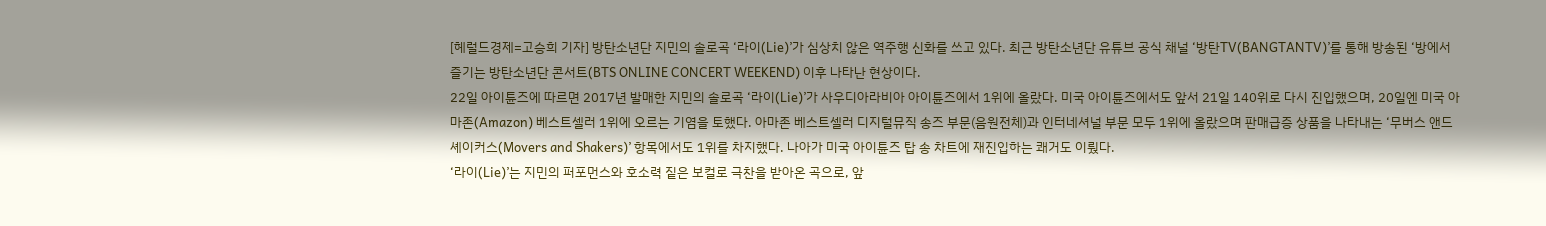[헤럴드경제=고승희 기자] 방탄소년단 지민의 솔로곡 ‘라이(Lie)’가 심상치 않은 역주행 신화를 쓰고 있다. 최근 방탄소년단 유튜브 공식 채널 ‘방탄TV(BANGTANTV)’를 통해 방송된 ‘방에서 즐기는 방탄소년단 콘서트(BTS ONLINE CONCERT WEEKEND) 이후 나타난 현상이다.
22일 아이튠즈에 따르면 2017년 발매한 지민의 솔로곡 ‘라이(Lie)’가 사우디아라비아 아이튠즈에서 1위에 올랐다. 미국 아이튠즈에서도 앞서 21일 140위로 다시 진입했으며, 20일엔 미국 아마존(Amazon) 베스트셀러 1위에 오르는 기염을 토했다. 아마존 베스트셀러 디지털뮤직 송즈 부문(음원전체)과 인터네셔널 부문 모두 1위에 올랐으며 판매급증 상품을 나타내는 ‘무버스 앤드 셰이커스(Movers and Shakers)’ 항목에서도 1위를 차지했다. 나아가 미국 아이튠즈 탑 송 차트에 재진입하는 쾌거도 이뤘다.
‘라이(Lie)’는 지민의 퍼포먼스와 호소력 짙은 보컬로 극찬을 받아온 곡으로, 앞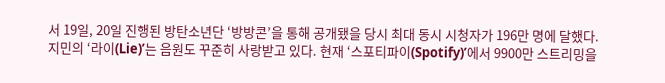서 19일, 20일 진행된 방탄소년단 ‘방방콘’을 통해 공개됐을 당시 최대 동시 시청자가 196만 명에 달했다.
지민의 ‘라이(Lie)’는 음원도 꾸준히 사랑받고 있다. 현재 ‘스포티파이(Spotify)’에서 9900만 스트리밍을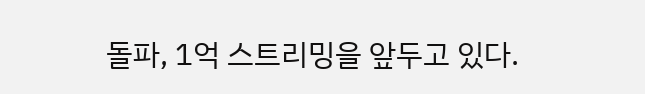돌파, 1억 스트리밍을 앞두고 있다.